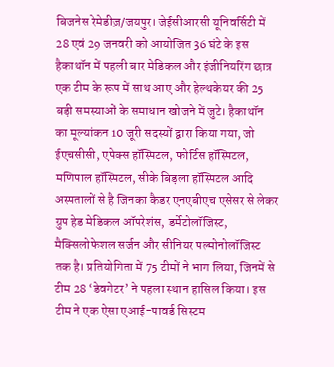बिजनेस रेमेडीज़/जयपुर। जेईसीआरसी यूनिवर्सिटी में 28 एवं 29 जनवरी को आयोजित 36 घंटे के इस हैकाथॉन में पहली बार मेडिकल और इंजीनियरिंग छात्र एक टीम के रूप में साथ आए और हेल्थकेयर की 25 बड़ी समस्याओं के समाधान खोजने में जुटे। हैकाथॉन का मूल्यांकन 10 जूरी सदस्यों द्वारा किया गया, जो ईएचसीसी, एपेक्स हॉस्पिटल, फोर्टिस हॉस्पिटल, मणिपाल हॉस्पिटल, सीके बिड़ला हॉस्पिटल आदि अस्पतालों से है जिनका कैडर एनएबीएच एसेसर से लेकर ग्रुप हेड मेडिकल ऑपरेशंस, डर्मेटोलॉजिस्ट, मैक्सिलोफेशल सर्जन और सीनियर पल्मोनोलॉजिस्ट तक है। प्रतियोगिता में 75 टीमों ने भाग लिया, जिनमें से टीम 28 ‘डेवगेटर’ ने पहला स्थान हासिल किया। इस टीम ने एक ऐसा एआई-पावर्ड सिस्टम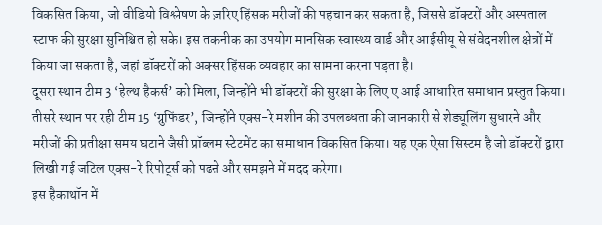विकसित किया, जो वीडियो विश्लेषण के ज़रिए हिंसक मरीजों की पहचान कर सकता है, जिससे डॉक्टरों और अस्पताल स्टाफ की सुरक्षा सुनिश्चित हो सके। इस तकनीक का उपयोग मानसिक स्वास्थ्य वार्ड और आईसीयू से संवेदनशील क्षेत्रों में किया जा सकता है, जहां डॉक्टरों को अक्सर हिंसक व्यवहार का सामना करना पड़ता है।
दूसरा स्थान टीम 3 ‘हेल्थ हैकर्स’ को मिला, जिन्होंने भी डॉक्टरों की सुरक्षा के लिए ए आई आधारित समाधान प्रस्तुत किया।
तीसरे स्थान पर रही टीम 15 ‘ग्रुफिंडर’, जिन्होंने एक्स-रे मशीन की उपलब्धता की जानकारी से शेड्यूलिंग सुधारने और मरीजों की प्रतीक्षा समय घटाने जैसी प्रॉब्लम स्टेटमेंट का समाधान विकसित किया। यह एक ऐसा सिस्टम है जो डॉक्टरों द्वारा लिखी गई जटिल एक्स-रे रिपोर्ट्स को पढऩे और समझने में मदद करेगा।
इस हैकाथॉन में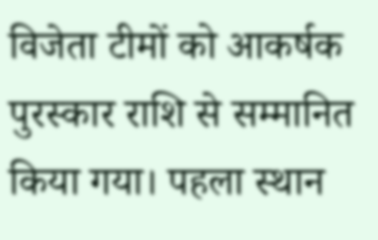विजेता टीमों को आकर्षक पुरस्कार राशि से सम्मानित किया गया। पहला स्थान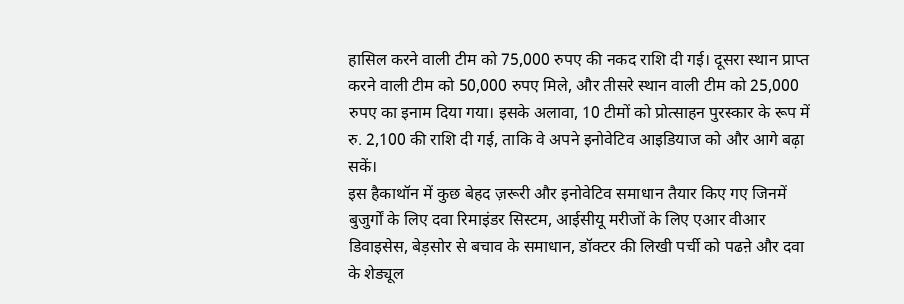हासिल करने वाली टीम को 75,000 रुपए की नकद राशि दी गई। दूसरा स्थान प्राप्त करने वाली टीम को 50,000 रुपए मिले, और तीसरे स्थान वाली टीम को 25,000 रुपए का इनाम दिया गया। इसके अलावा, 10 टीमों को प्रोत्साहन पुरस्कार के रूप में रु. 2,100 की राशि दी गई, ताकि वे अपने इनोवेटिव आइडियाज को और आगे बढ़ा सकें।
इस हैकाथॉन में कुछ बेहद ज़रूरी और इनोवेटिव समाधान तैयार किए गए जिनमें बुजुर्गों के लिए दवा रिमाइंडर सिस्टम, आईसीयू मरीजों के लिए एआर वीआर डिवाइसेस, बेड़सोर से बचाव के समाधान, डॉक्टर की लिखी पर्ची को पढऩे और दवा के शेड्यूल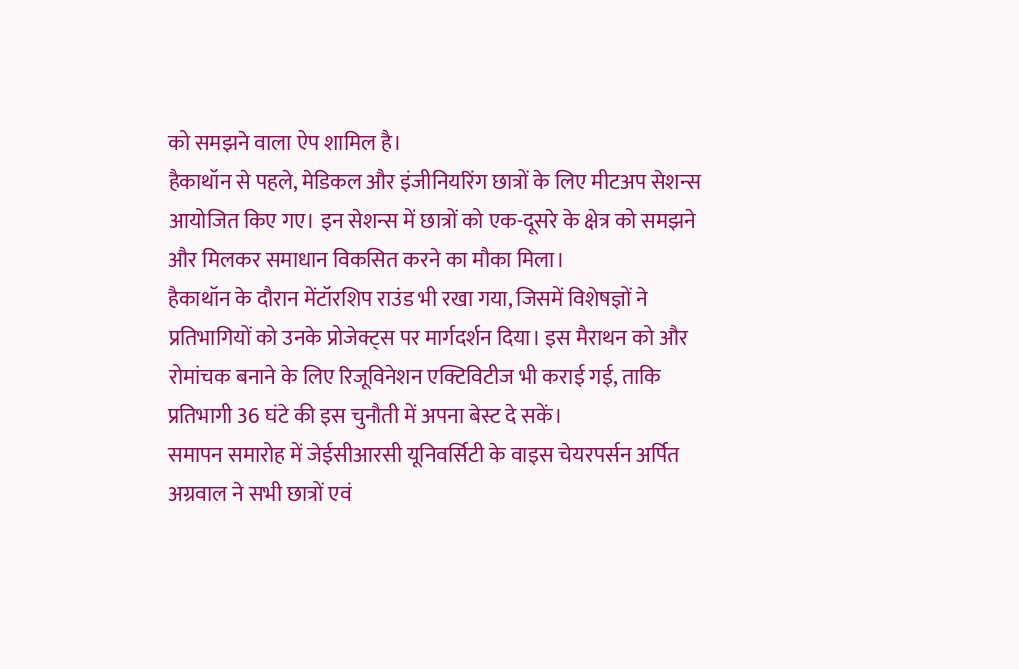को समझने वाला ऐप शामिल है।
हैकाथॉन से पहले, मेडिकल और इंजीनियरिंग छात्रों के लिए मीटअप सेशन्स आयोजित किए गए। इन सेशन्स में छात्रों को एक-दूसरे के क्षेत्र को समझने और मिलकर समाधान विकसित करने का मौका मिला।
हैकाथॉन के दौरान मेंटॉरशिप राउंड भी रखा गया, जिसमें विशेषज्ञों ने प्रतिभागियों को उनके प्रोजेक्ट्स पर मार्गदर्शन दिया। इस मैराथन को और रोमांचक बनाने के लिए रिजूविनेशन एक्टिविटीज भी कराई गई, ताकि प्रतिभागी 36 घंटे की इस चुनौती में अपना बेस्ट दे सकें।
समापन समारोह में जेईसीआरसी यूनिवर्सिटी के वाइस चेयरपर्सन अर्पित अग्रवाल ने सभी छात्रों एवं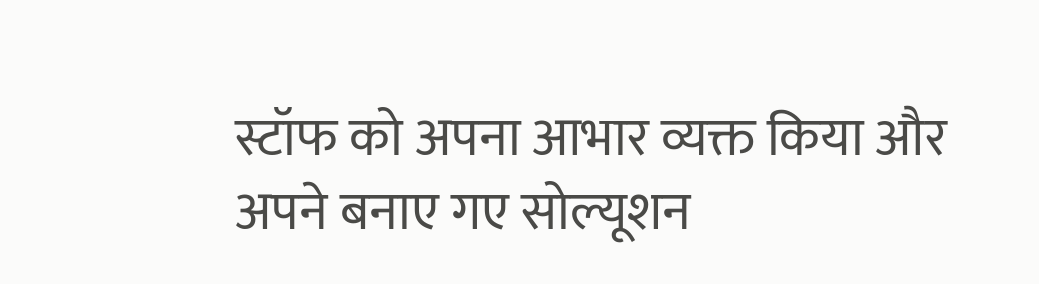स्टॉफ को अपना आभार व्यक्त किया और अपने बनाए गए सोल्यूशन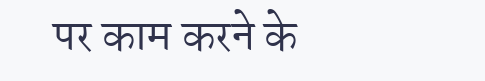पर काम करने के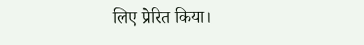लिए प्रेरित किया।